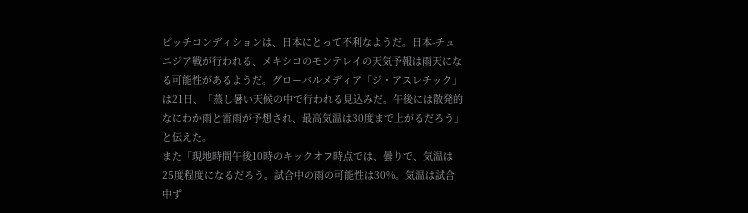ピッチコンディションは、日本にとって不利なようだ。日本-チュニジア戦が行われる、メキシコのモンテレイの天気予報は雨天になる可能性があるようだ。グローバルメディア「ジ・アスレチック」は21日、「蒸し暑い天候の中で行われる見込みだ。午後には散発的なにわか雨と雷雨が予想され、最高気温は30度まで上がるだろう」と伝えた。
また「現地時間午後10時のキックオフ時点では、曇りで、気温は25度程度になるだろう。試合中の雨の可能性は30%。気温は試合中ず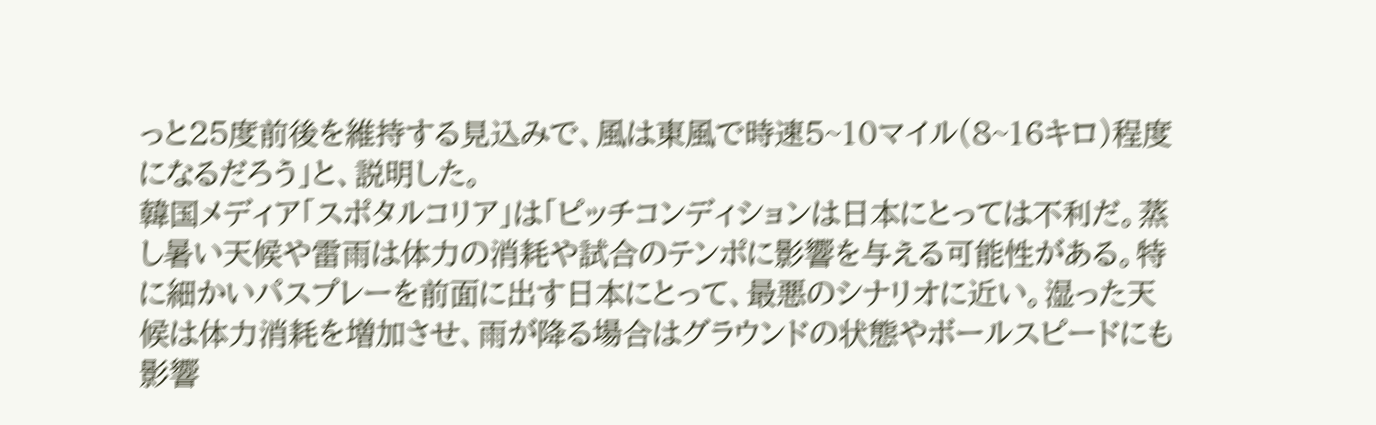っと25度前後を維持する見込みで、風は東風で時速5~10マイル(8~16キロ)程度になるだろう」と、説明した。
韓国メディア「スポタルコリア」は「ピッチコンディションは日本にとっては不利だ。蒸し暑い天候や雷雨は体力の消耗や試合のテンポに影響を与える可能性がある。特に細かいパスプレーを前面に出す日本にとって、最悪のシナリオに近い。湿った天候は体力消耗を増加させ、雨が降る場合はグラウンドの状態やボールスピードにも影響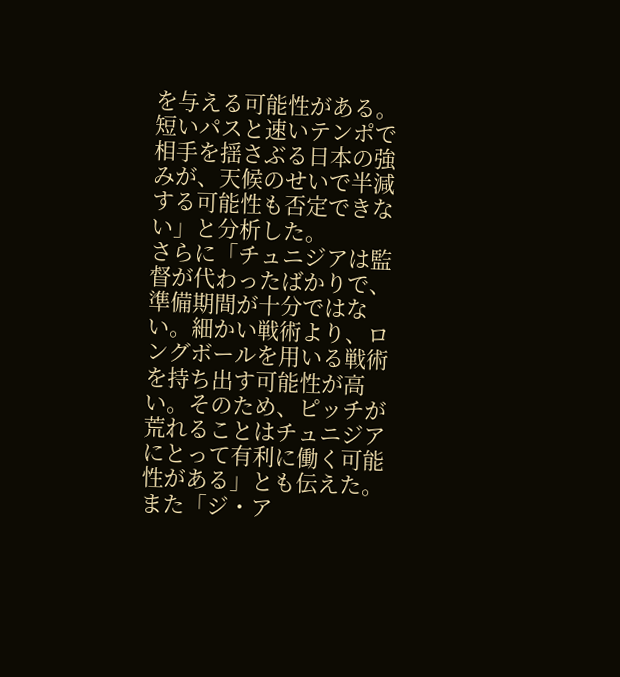を与える可能性がある。短いパスと速いテンポで相手を揺さぶる日本の強みが、天候のせいで半減する可能性も否定できない」と分析した。
さらに「チュニジアは監督が代わったばかりで、準備期間が十分ではない。細かい戦術より、ロングボールを用いる戦術を持ち出す可能性が高い。そのため、ピッチが荒れることはチュニジアにとって有利に働く可能性がある」とも伝えた。
また「ジ・ア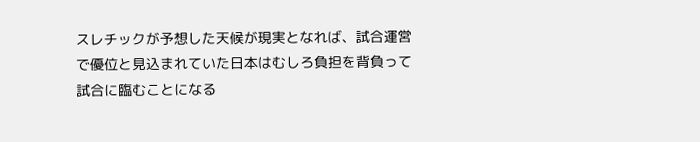スレチックが予想した天候が現実となれば、試合運営で優位と見込まれていた日本はむしろ負担を背負って試合に臨むことになる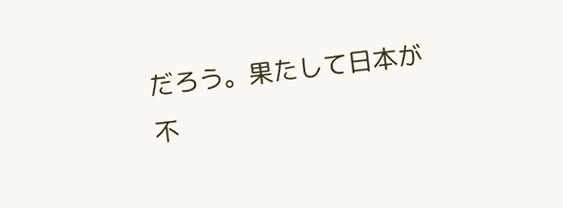だろう。果たして日本が不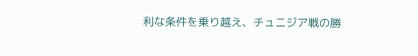利な条件を乗り越え、チュニジア戦の勝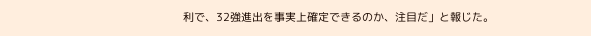利で、32強進出を事実上確定できるのか、注目だ」と報じた。